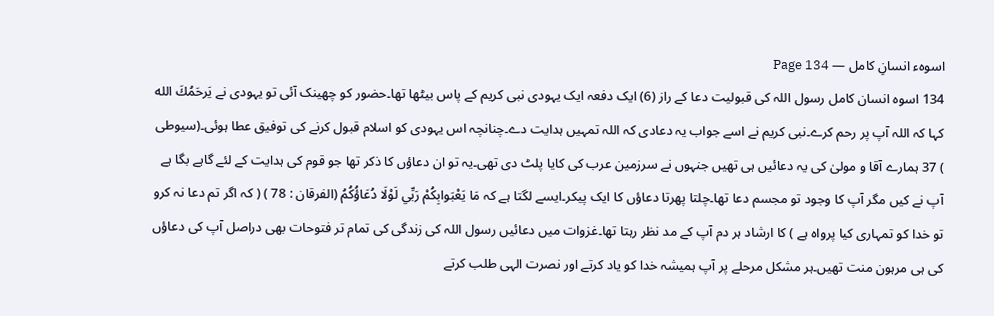اسوہء انسانِ کامل — Page 134
134 اسوہ انسان کامل رسول اللہ کی قبولیت دعا کے راز (6) ایک دفعہ ایک یہودی نبی کریم کے پاس بیٹھا تھا۔حضور کو چھینک آئی تو یہودی نے يَرحَمُكَ الله کہا کہ اللہ آپ پر رحم کرے۔نبی کریم نے اسے جواب یہ دعادی کہ اللہ تمہیں ہدایت دے۔چنانچہ اس یہودی کو اسلام قبول کرنے کی توفیق عطا ہوئی۔(سیوطی ) 37 ہمارے آقا و مولیٰ کی یہ دعائیں ہی تھیں جنہوں نے سرزمین عرب کی کایا پلٹ دی تھی۔یہ تو ان دعاؤں کا ذکر تھا جو قوم کی ہدایت کے لئے گاہے بگا ہے آپ نے کیں مگر آپ کا وجود تو مجسم دعا تھا۔چلتا پھرتا دعاؤں کا ایک پیکر۔ایسے لگتا ہے کہ مَا يَعْبَوابِكُمْ رَبِّي لَوْلَا دُعَاؤُكُمُ (الفرقان : 78 ) ( کہ اگر تم دعا نہ کرو تو خدا کو تمہاری کیا پرواہ ہے ) کا ارشاد ہر دم آپ کے مد نظر رہتا تھا۔غزوات میں دعائیں رسول اللہ کی زندگی کی تمام تر فتوحات بھی دراصل آپ کی دعاؤں کی ہی مرہون منت تھیں۔ہر مشکل مرحلے پر آپ ہمیشہ خدا کو یاد کرتے اور نصرت الہی طلب کرتے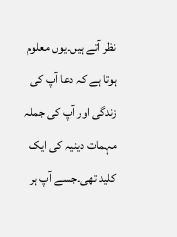نظر آتے ہیں۔یوں معلوم ہوتا ہے کہ دعا آپ کی زندگی اور آپ کی جملہ مہمات دینیہ کی ایک کلید تھی۔جسے آپ ہر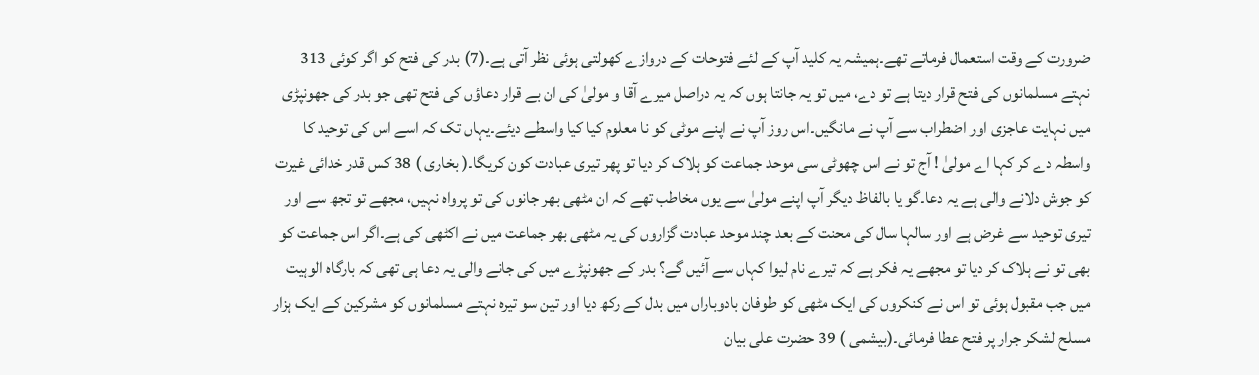ضرورت کے وقت استعمال فرماتے تھے۔ہمیشہ یہ کلید آپ کے لئے فتوحات کے دروازے کھولتی ہوئی نظر آتی ہے۔(7) بدر کی فتح کو اگر کوئی 313 نہتے مسلمانوں کی فتح قرار دیتا ہے تو دے، میں تو یہ جانتا ہوں کہ یہ دراصل میرے آقا و مولیٰ کی ان بے قرار دعاؤں کی فتح تھی جو بدر کی جھونپڑی میں نہایت عاجزی اور اضطراب سے آپ نے مانگیں۔اس روز آپ نے اپنے موٹی کو نا معلوم کیا کیا واسطے دیئے۔یہاں تک کہ اسے اس کی توحید کا واسطہ دے کر کہا اے مولیٰ ! آج تو نے اس چھوٹی سی موحد جماعت کو ہلاک کر دیا تو پھر تیری عبادت کون کریگا۔( بخاری ) 38 کس قدر خدائی غیرت کو جوش دلانے والی ہے یہ دعا۔گو یا بالفاظ دیگر آپ اپنے مولیٰ سے یوں مخاطب تھے کہ ان مٹھی بھر جانوں کی تو پرواہ نہیں، مجھے تو تجھ سے اور تیری توحید سے غرض ہے اور سالہا سال کی محنت کے بعد چند موحد عبادت گزاروں کی یہ مٹھی بھر جماعت میں نے اکٹھی کی ہے۔اگر اس جماعت کو بھی تو نے ہلاک کر دیا تو مجھے یہ فکر ہے کہ تیرے نام لیوا کہاں سے آئیں گے؟ بدر کے جھونپڑے میں کی جانے والی یہ دعا ہی تھی کہ بارگاہ الوہیت میں جب مقبول ہوئی تو اس نے کنکروں کی ایک مٹھی کو طوفان بادوباراں میں بدل کے رکھ دیا اور تین سو تیرہ نہتے مسلمانوں کو مشرکین کے ایک ہزار مسلح لشکر جرار پر فتح عطا فرمائی۔(بیشمی ) 39 حضرت علی بیان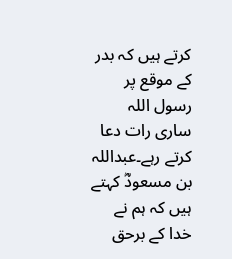کرتے ہیں کہ بدر کے موقع پر رسول اللہ ساری رات دعا کرتے رہے۔عبداللہ بن مسعودؓ کہتے ہیں کہ ہم نے خدا کے برحق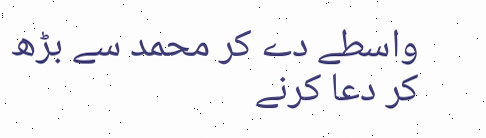واسطے دے کر محمد سے بڑھ کر دعا کرنے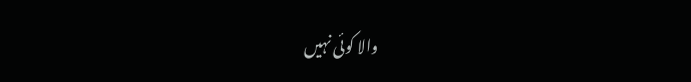والا کوئی نہیں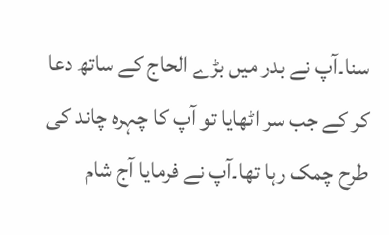سنا۔آپ نے بدر میں بڑے الحاج کے ساتھ دعا کر کے جب سر اٹھایا تو آپ کا چہرہ چاند کی طرح چمک رہا تھا۔آپ نے فرمایا آج شام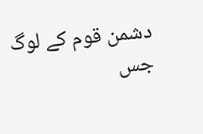دشمن قوم کے لوگ جس